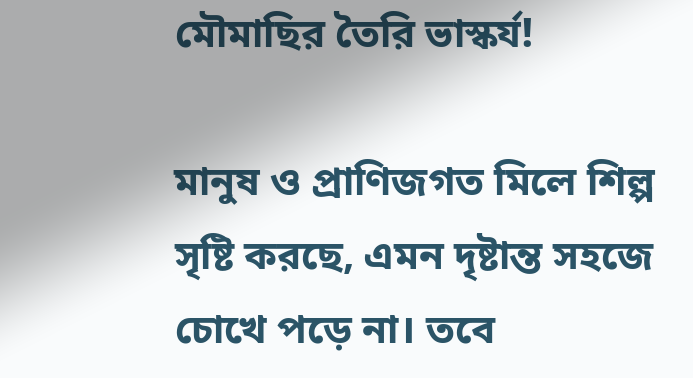মৌমাছির তৈরি ভাস্কর্য!

মানুষ ও প্রাণিজগত মিলে শিল্প সৃষ্টি করছে, এমন দৃষ্টান্ত সহজে চোখে পড়ে না। তবে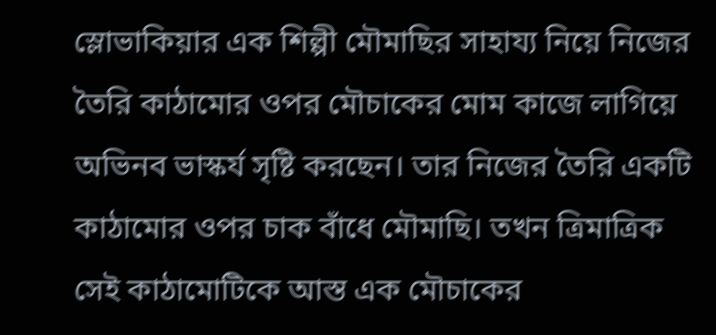স্লোভাকিয়ার এক শিল্পী মৌমাছির সাহায্য নিয়ে নিজের তৈরি কাঠামোর ওপর মৌচাকের মোম কাজে লাগিয়ে অভিনব ভাস্কর্য সৃষ্টি করছেন। তার নিজের তৈরি একটি কাঠামোর ওপর চাক বাঁধে মৌমাছি। তখন ত্রিমাত্রিক সেই কাঠামোটিকে আস্ত এক মৌচাকের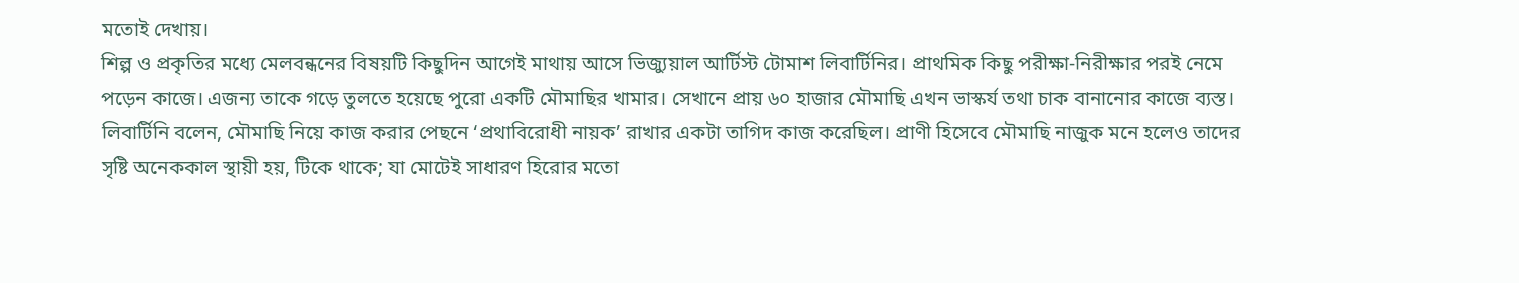মতোই দেখায়।
শিল্প ও প্রকৃতির মধ্যে মেলবন্ধনের বিষয়টি কিছুদিন আগেই মাথায় আসে ভিজ্যুয়াল আর্টিস্ট টোমাশ লিবার্টিনির। প্রাথমিক কিছু পরীক্ষা-নিরীক্ষার পরই নেমে পড়েন কাজে। এজন্য তাকে গড়ে তুলতে হয়েছে পুরো একটি মৌমাছির খামার। সেখানে প্রায় ৬০ হাজার মৌমাছি এখন ভাস্কর্য তথা চাক বানানোর কাজে ব্যস্ত।
লিবার্টিনি বলেন, মৌমাছি নিয়ে কাজ করার পেছনে ‘প্রথাবিরোধী নায়ক’ রাখার একটা তাগিদ কাজ করেছিল। প্রাণী হিসেবে মৌমাছি নাজুক মনে হলেও তাদের সৃষ্টি অনেককাল স্থায়ী হয়, টিকে থাকে; যা মোটেই সাধারণ হিরোর মতো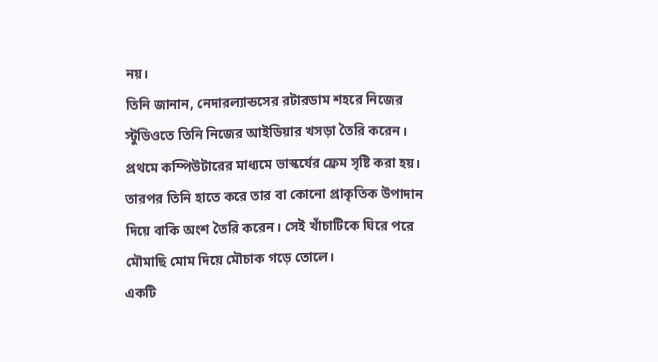নয়।
তিনি জানান, নেদারল্যান্ডসের রটারডাম শহরে নিজের স্টুডিওতে তিনি নিজের আইডিয়ার খসড়া তৈরি করেন। প্রথমে কম্পিউটারের মাধ্যমে ভাস্কর্যের ফ্রেম সৃষ্টি করা হয়। তারপর তিনি হাতে করে তার বা কোনো প্রাকৃতিক উপাদান দিয়ে বাকি অংশ তৈরি করেন। সেই খাঁচাটিকে ঘিরে পরে মৌমাছি মোম দিয়ে মৌচাক গড়ে তোলে।
একটি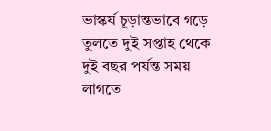ভাস্কর্য চূড়ান্তভাবে গড়ে তুলতে দুই সপ্তাহ থেকে দুই বছর পর্যন্ত সময় লাগতে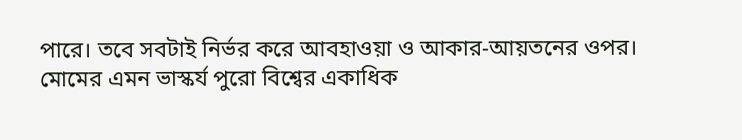পারে। তবে সবটাই নির্ভর করে আবহাওয়া ও আকার-আয়তনের ওপর।
মোমের এমন ভাস্কর্য পুরো বিশ্বের একাধিক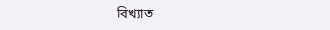বিখ্যাত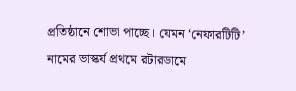প্রতিষ্ঠানে শোভা পাচ্ছে। যেমন ‘নেফারটিটি’ নামের ভাস্কর্য প্রথমে রটারডামে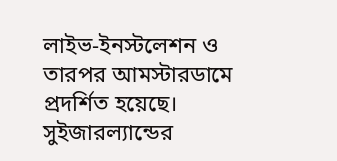লাইভ-ইনস্টলেশন ও তারপর আমস্টারডামে প্রদর্শিত হয়েছে। সুইজারল্যান্ডের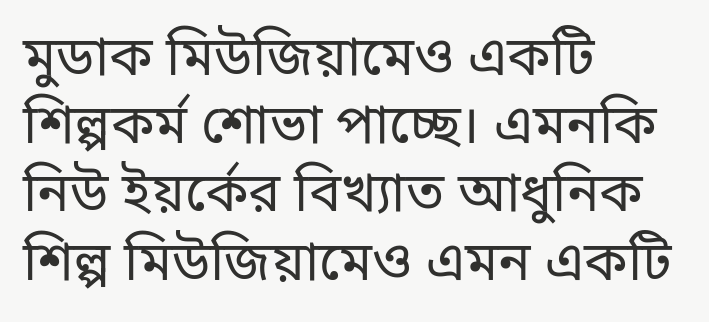মুডাক মিউজিয়ামেও একটি শিল্পকর্ম শোভা পাচ্ছে। এমনকি নিউ ইয়র্কের বিখ্যাত আধুনিক শিল্প মিউজিয়ামেও এমন একটি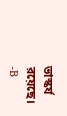ভাস্কর্য রয়েছে।
-B